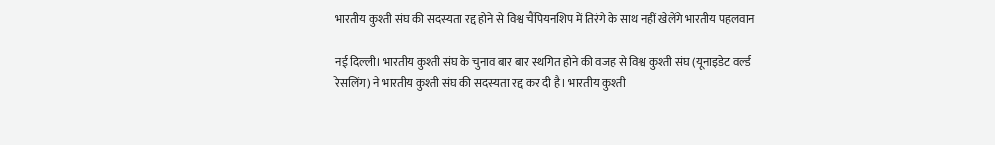भारतीय कुश्ती संघ की सदस्यता रद्द होने से विश्व चैंपियनशिप में तिरंगे के साथ नहीं खेलेंगे भारतीय पहलवान

नई दिल्ली। भारतीय कुश्ती संघ के चुनाव बार बार स्थगित होने की वजह से विश्व कुश्ती संघ (यूनाइडेट वर्ल्ड रेसलिंग) ने भारतीय कुश्ती संघ की सदस्यता रद्द कर दी है। भारतीय कुश्ती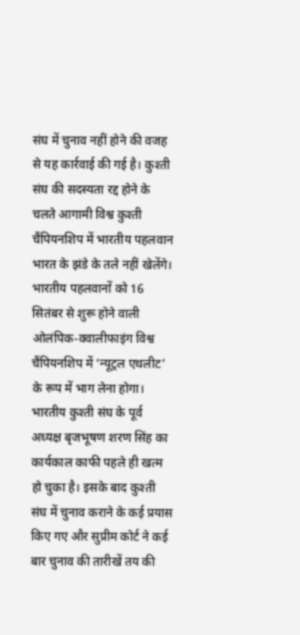संघ में चुनाव नहीं होने की वजह से यह कार्रवाई की गई है। कुश्ती संघ की सदस्यता रद्द होने के चलते आगामी विश्व कुश्ती चैंपियनशिप में भारतीय पहलवान भारत के झंडे के तले नहीं खेलेंगे। भारतीय पहलवानों को 16 सितंबर से शुरू होने वाली ओलंपिक-क्वालीफाइंग विश्व चैंपियनशिप में ‘न्यूट्रल एथलीट’ के रूप में भाग लेना होगा। भारतीय कुश्ती संघ के पूर्व अध्यक्ष बृजभूषण शरण सिंह का कार्यकाल काफी पहले ही खत्म हो चुका है। इसके बाद कुश्ती संघ में चुनाव कराने के कई प्रयास किए गए और सुप्रीम कोर्ट ने कई बार चुनाव की तारीखें तय की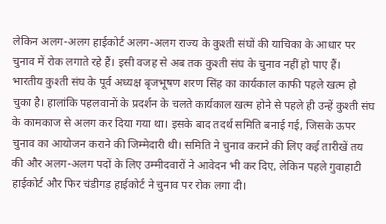लेकिन अलग-अलग हाईकोर्ट अलग-अलग राज्य के कुश्ती संघों की याचिका के आधार पर चुनाव में रोक लगाते रहे हैं। इसी वजह से अब तक कुश्ती संघ के चुनाव नहीं हो पाए हैं।
भारतीय कुश्ती संघ के पूर्व अध्यक्ष बृजभूषण शरण सिंह का कार्यकाल काफी पहले खत्म हो चुका है। हालांकि पहलवानों के प्रदर्शन के चलते कार्यकाल खत्म होने से पहले ही उन्हें कुश्ती संघ के कामकाज से अलग कर दिया गया था। इसके बाद तदर्थ समिति बनाई गई, जिसके ऊपर चुनाव का आयोजन कराने की जिम्मेदारी थी। समिति ने चुनाव कराने की लिए कई तारीखें तय की और अलग-अलग पदों के लिए उम्मीदवारों ने आवेदन भी कर दिए, लेकिन पहले गुवाहाटी हाईकोर्ट और फिर चंडीगड़ हाईकोर्ट ने चुनाव पर रोक लगा दी।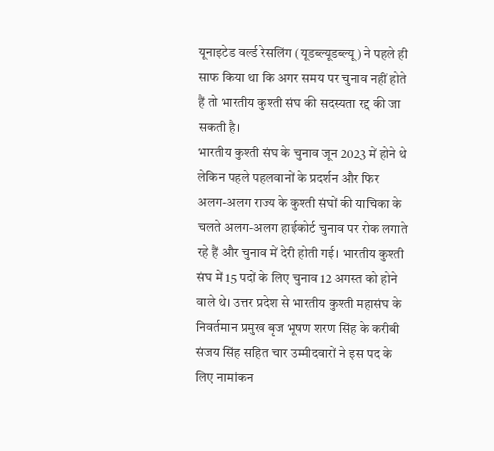यूनाइटेड वर्ल्ड रेसलिंग (यूडब्ल्यूडब्ल्यू) ने पहले ही साफ किया था कि अगर समय पर चुनाव नहीं होते हैं तो भारतीय कुश्ती संघ की सदस्यता रद्द की जा सकती है।
भारतीय कुश्ती संघ के चुनाव जून 2023 में होने थे लेकिन पहले पहलवानों के प्रदर्शन और फिर अलग-अलग राज्य के कुश्ती संघों की याचिका के चलते अलग-अलग हाईकोर्ट चुनाव पर रोक लगाते रहे हैं और चुनाव में देरी होती गई। भारतीय कुश्ती संघ में 15 पदों के लिए चुनाव 12 अगस्त को होने वाले थे। उत्तर प्रदेश से भारतीय कुश्ती महासंघ के निवर्तमान प्रमुख बृज भूषण शरण सिंह के करीबी संजय सिंह सहित चार उम्मीदवारों ने इस पद के लिए नामांकन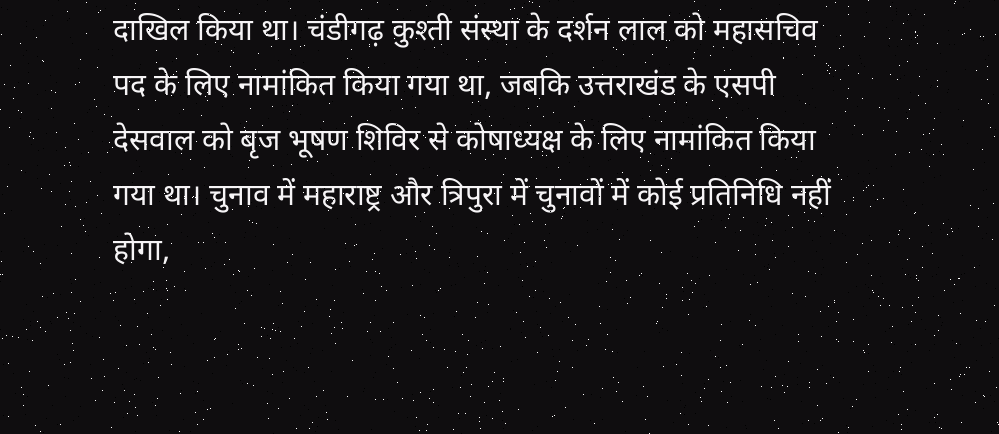दाखिल किया था। चंडीगढ़ कुश्ती संस्था के दर्शन लाल को महासचिव पद के लिए नामांकित किया गया था, जबकि उत्तराखंड के एसपी देसवाल को बृज भूषण शिविर से कोषाध्यक्ष के लिए नामांकित किया गया था। चुनाव में महाराष्ट्र और त्रिपुरा में चुनावों में कोई प्रतिनिधि नहीं होगा,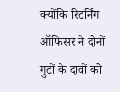क्योंकि रिटर्निंग ऑफिसर ने दोनों गुटों के दावों को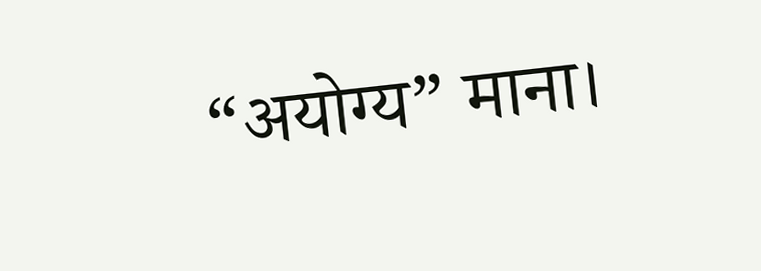“अयोग्य” माना।